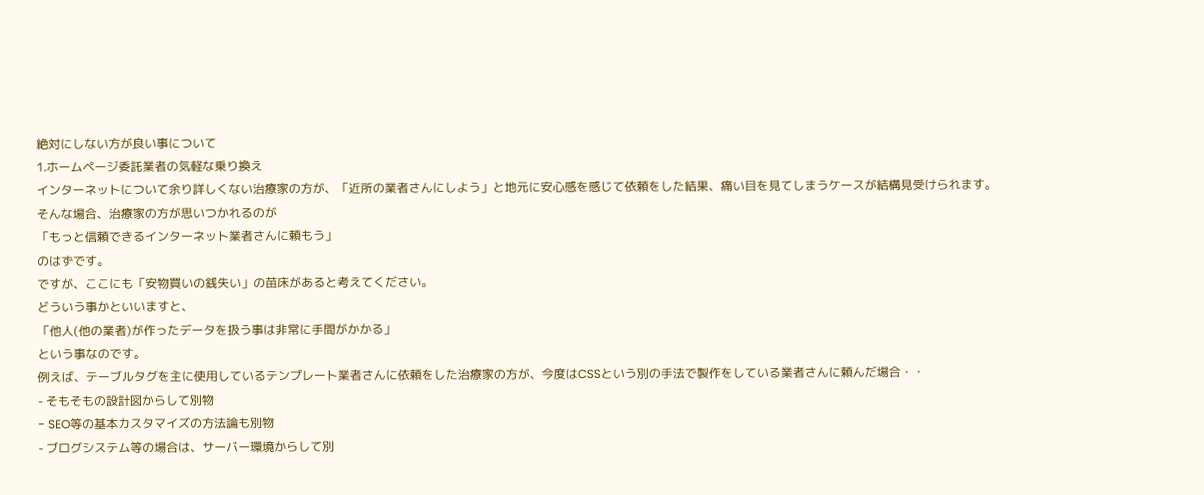絶対にしない方が良い事について
1.ホームページ委託業者の気軽な乗り換え
インターネットについて余り詳しくない治療家の方が、「近所の業者さんにしよう」と地元に安心感を感じて依頼をした結果、痛い目を見てしまうケースが結構見受けられます。
そんな場合、治療家の方が思いつかれるのが
「もっと信頼できるインターネット業者さんに頼もう」
のはずです。
ですが、ここにも「安物買いの銭失い」の苗床があると考えてください。
どういう事かといいますと、
「他人(他の業者)が作ったデータを扱う事は非常に手間がかかる」
という事なのです。
例えば、テーブルタグを主に使用しているテンプレート業者さんに依頼をした治療家の方が、今度はCSSという別の手法で製作をしている業者さんに頼んだ場合・・
- そもそもの設計図からして別物
- SEO等の基本カスタマイズの方法論も別物
- ブログシステム等の場合は、サーバー環境からして別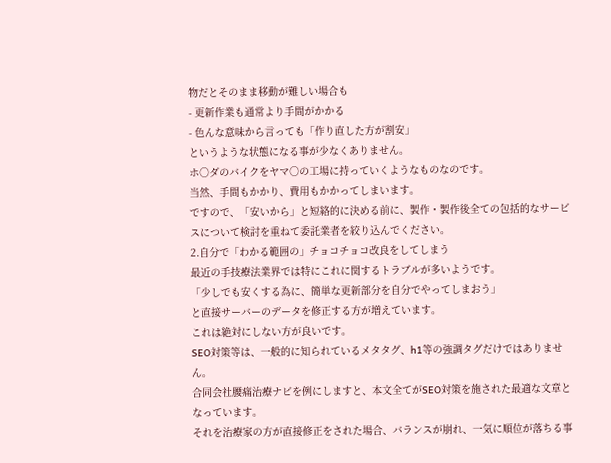物だとそのまま移動が難しい場合も
- 更新作業も通常より手間がかかる
- 色んな意味から言っても「作り直した方が割安」
というような状態になる事が少なくありません。
ホ○ダのバイクをヤマ○の工場に持っていくようなものなのです。
当然、手間もかかり、費用もかかってしまいます。
ですので、「安いから」と短絡的に決める前に、製作・製作後全ての包括的なサービスについて検討を重ねて委託業者を絞り込んでください。
2.自分で「わかる範囲の」チョコチョコ改良をしてしまう
最近の手技療法業界では特にこれに関するトラブルが多いようです。
「少しでも安くする為に、簡単な更新部分を自分でやってしまおう」
と直接サーバーのデータを修正する方が増えています。
これは絶対にしない方が良いです。
SEO対策等は、一般的に知られているメタタグ、h1等の強調タグだけではありません。
合同会社腰痛治療ナビを例にしますと、本文全てがSEO対策を施された最適な文章となっています。
それを治療家の方が直接修正をされた場合、バランスが崩れ、一気に順位が落ちる事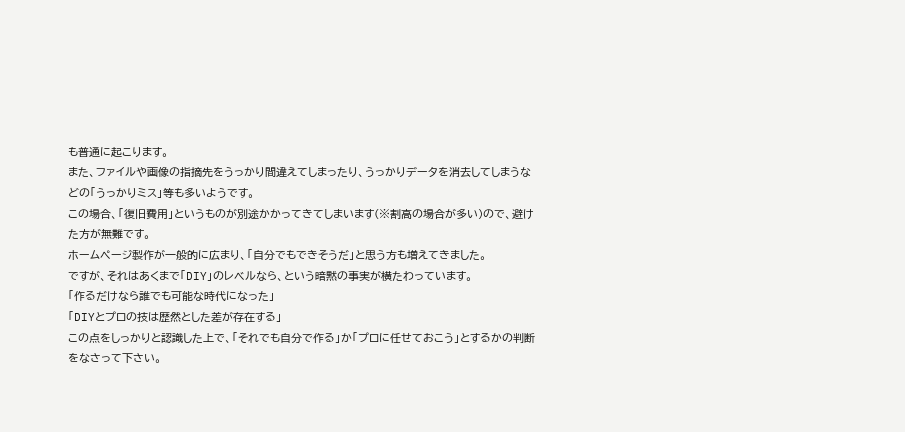も普通に起こります。
また、ファイルや画像の指摘先をうっかり間違えてしまったり、うっかりデータを消去してしまうなどの「うっかりミス」等も多いようです。
この場合、「復旧費用」というものが別途かかってきてしまいます(※割高の場合が多い)ので、避けた方が無難です。
ホームページ製作が一般的に広まり、「自分でもできそうだ」と思う方も増えてきました。
ですが、それはあくまで「DIY」のレベルなら、という暗黙の事実が横たわっています。
「作るだけなら誰でも可能な時代になった」
「DIYとプロの技は歴然とした差が存在する」
この点をしっかりと認識した上で、「それでも自分で作る」か「プロに任せておこう」とするかの判断をなさって下さい。